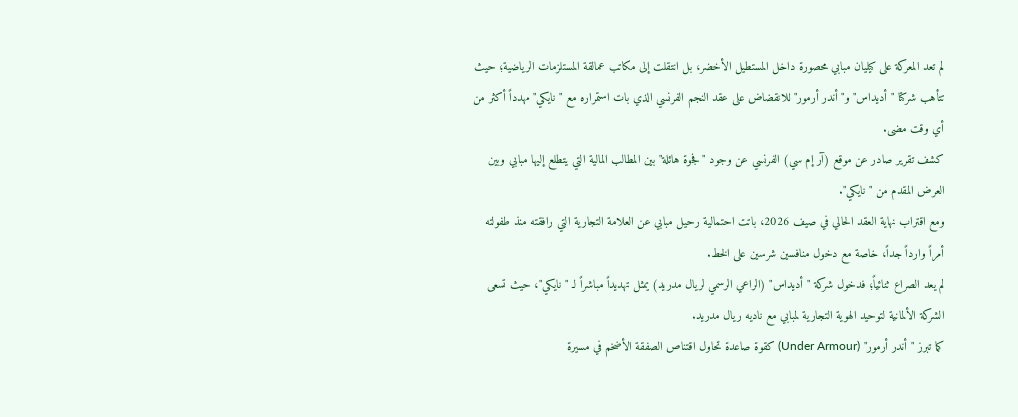لم تعد المعركة على كيليان مبابي محصورة داخل المستطيل الأخضر، بل انتقلت إلى مكاتب عمالقة المستلزمات الرياضية؛ حيث تتأهب شركتا "أديداس" و"أندر أرمور" للانقضاض على عقد النجم الفرنسي الذي بات استمراره مع "نايكي" مهدداً أكثر من أي وقت مضى.
كشف تقرير صادر عن موقع (آر إم سي) الفرنسي عن وجود "فجوة هائلة" بين المطالب المالية التي يتطلع إليها مبابي وبين العرض المقدم من "نايكي".
ومع اقتراب نهاية العقد الحالي في صيف 2026، باتت احتمالية رحيل مبابي عن العلامة التجارية التي رافقته منذ طفولته أمراً وارداً جداً، خاصة مع دخول منافسين شرسين على الخط.
لم يعد الصراع ثنائياً؛ فدخول شركة "أديداس" (الراعي الرسمي لريال مدريد) يمثل تهديداً مباشراً لـ "نايكي"، حيث تسعى الشركة الألمانية لتوحيد الهوية التجارية لمبابي مع ناديه ريال مدريد.
كما تبرز "أندر أرمور" (Under Armour) كقوة صاعدة تحاول اقتناص الصفقة الأضخم في مسيرة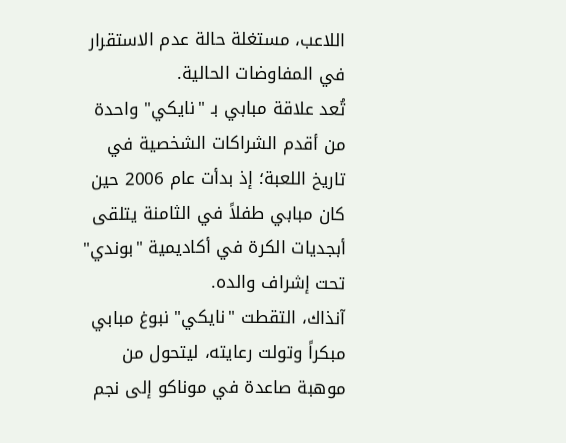اللاعب، مستغلة حالة عدم الاستقرار في المفاوضات الحالية.
تُعد علاقة مبابي بـ "نايكي" واحدة من أقدم الشراكات الشخصية في تاريخ اللعبة؛ إذ بدأت عام 2006 حين كان مبابي طفلاً في الثامنة يتلقى أبجديات الكرة في أكاديمية "بوندي" تحت إشراف والده.
آنذاك، التقطت "نايكي" نبوغ مبابي مبكراً وتولت رعايته، ليتحول من موهبة صاعدة في موناكو إلى نجم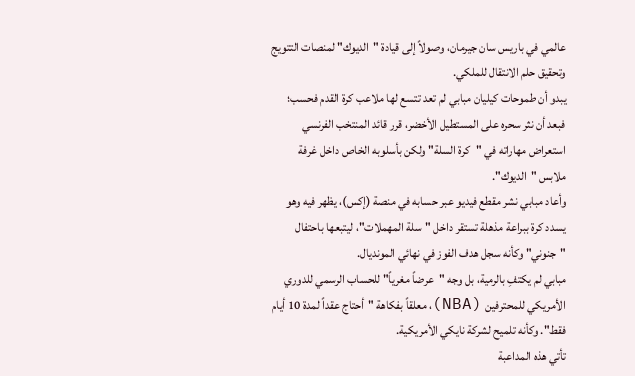عالمي في باريس سان جيرمان، وصولاً إلى قيادة "الديوك" لمنصات التتويج وتحقيق حلم الانتقال للملكي.
يبدو أن طموحات كيليان مبابي لم تعد تتسع لها ملاعب كرة القدم فحسب؛ فبعد أن نثر سحره على المستطيل الأخضر، قرر قائد المنتخب الفرنسي استعراض مهاراته في "كرة السلة" ولكن بأسلوبه الخاص داخل غرفة ملابس "الديوك".
وأعاد مبابي نشر مقطع فيديو عبر حسابه في منصة (إكس)، يظهر فيه وهو يسدد كرة ببراعة مذهلة تستقر داخل "سلة المهملات"، ليتبعها باحتفال "جنوني" وكأنه سجل هدف الفوز في نهائي المونديال.
مبابي لم يكتفِ بالرمية، بل وجه "عرضاً مغرياً" للحساب الرسمي للدوري الأمريكي للمحترفين (NBA)، معلقاً بفكاهة "أحتاج عقداً لمدة 10 أيام فقط". وكأنه تلميح لشركة نايكي الأمريكية.
تأتي هذه المداعبة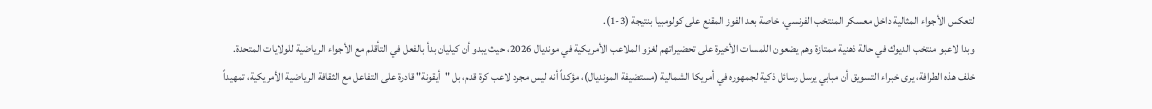لتعكس الأجواء المثالية داخل معسكر المنتخب الفرنسي، خاصة بعد الفوز المقنع على كولومبيا بنتيجة (3-1).
وبدا لاعبو منتخب الديوك في حالة ذهنية ممتازة وهم يضعون اللمسات الأخيرة على تحضيراتهم لغزو الملاعب الأمريكية في مونديال 2026، حيث يبدو أن كيليان بدأ بالفعل في التأقلم مع الأجواء الرياضية للولايات المتحدة.
خلف هذه الطرافة، يرى خبراء التسويق أن مبابي يرسل رسائل ذكية لجمهوره في أمريكا الشمالية (مستضيفة المونديال)، مؤكداً أنه ليس مجرد لاعب كرة قدم، بل "أيقونة" قادرة على التفاعل مع الثقافة الرياضية الأمريكية، تمهيداً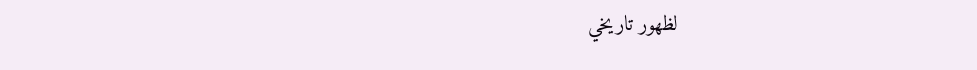لظهور تاريخي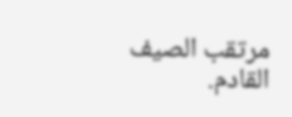مرتقب الصيف القادم.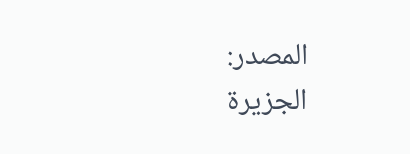المصدر:
الجزيرة